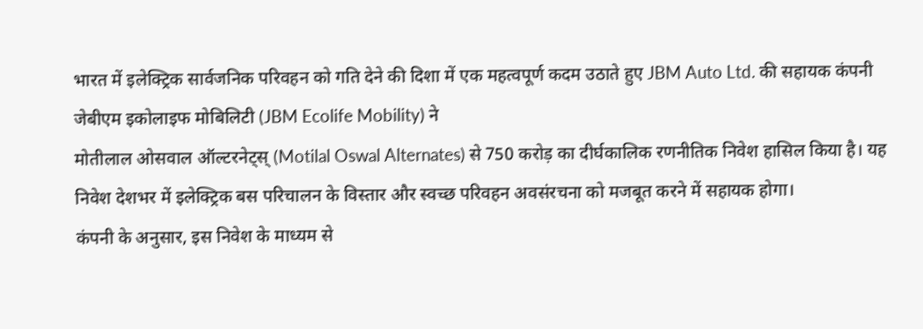भारत में इलेक्ट्रिक सार्वजनिक परिवहन को गति देने की दिशा में एक महत्वपूर्ण कदम उठाते हुए JBM Auto Ltd. की सहायक कंपनी जेबीएम इकोलाइफ मोबिलिटी (JBM Ecolife Mobility) ने
मोतीलाल ओसवाल ऑल्टरनेट्स् (Motilal Oswal Alternates) से 750 करोड़ का दीर्घकालिक रणनीतिक निवेश हासिल किया है। यह निवेश देशभर में इलेक्ट्रिक बस परिचालन के विस्तार और स्वच्छ परिवहन अवसंरचना को मजबूत करने में सहायक होगा।
कंपनी के अनुसार, इस निवेश के माध्यम से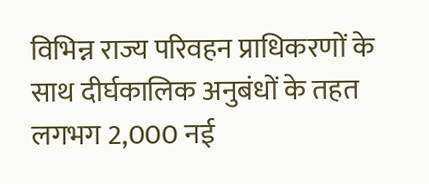विभिन्न राज्य परिवहन प्राधिकरणों के साथ दीर्घकालिक अनुबंधों के तहत लगभग 2,000 नई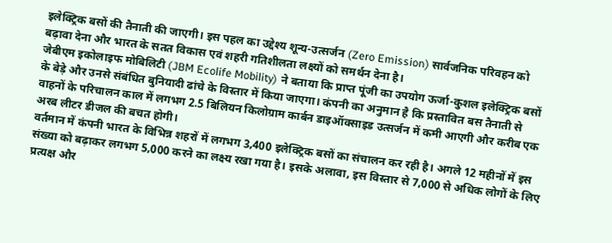इलेक्ट्रिक बसों की तैनाती की जाएगी। इस पहल का उद्देश्य शून्य-उत्सर्जन (Zero Emission) सार्वजनिक परिवहन को बढ़ावा देना और भारत के सतत विकास एवं शहरी गतिशीलता लक्ष्यों को समर्थन देना है।
जेबीएम इकोलाइफ मोबिलिटी (JBM Ecolife Mobility) ने बताया कि प्राप्त पूंजी का उपयोग ऊर्जा-कुशल इलेक्ट्रिक बसों के बेड़े और उनसे संबंधित बुनियादी ढांचे के विस्तार में किया जाएगा। कंपनी का अनुमान है कि प्रस्तावित बस तैनाती से वाहनों के परिचालन काल में लगभग 2.5 बिलियन किलोग्राम कार्बन डाइऑक्साइड उत्सर्जन में कमी आएगी और करीब एक अरब लीटर डीजल की बचत होगी।
वर्तमान में कंपनी भारत के विभिन्न शहरों में लगभग 3,400 इलेक्ट्रिक बसों का संचालन कर रही है। अगले 12 महीनों में इस संख्या को बढ़ाकर लगभग 5,000 करने का लक्ष्य रखा गया है। इसके अलावा, इस विस्तार से 7,000 से अधिक लोगों के लिए प्रत्यक्ष और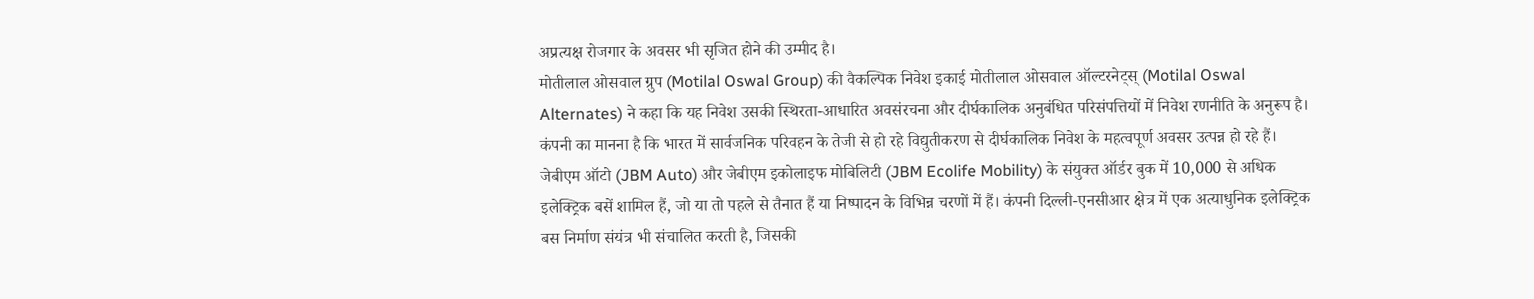अप्रत्यक्ष रोजगार के अवसर भी सृजित होने की उम्मीद है।
मोतीलाल ओसवाल ग्रुप (Motilal Oswal Group) की वैकल्पिक निवेश इकाई मोतीलाल ओसवाल ऑल्टरनेट्स् (Motilal Oswal Alternates) ने कहा कि यह निवेश उसकी स्थिरता-आधारित अवसंरचना और दीर्घकालिक अनुबंधित परिसंपत्तियों में निवेश रणनीति के अनुरूप है। कंपनी का मानना है कि भारत में सार्वजनिक परिवहन के तेजी से हो रहे विद्युतीकरण से दीर्घकालिक निवेश के महत्वपूर्ण अवसर उत्पन्न हो रहे हैं।
जेबीएम ऑटो (JBM Auto) और जेबीएम इकोलाइफ मोबिलिटी (JBM Ecolife Mobility) के संयुक्त ऑर्डर बुक में 10,000 से अधिक इलेक्ट्रिक बसें शामिल हैं, जो या तो पहले से तैनात हैं या निष्पादन के विभिन्न चरणों में हैं। कंपनी दिल्ली-एनसीआर क्षेत्र में एक अत्याधुनिक इलेक्ट्रिक बस निर्माण संयंत्र भी संचालित करती है, जिसकी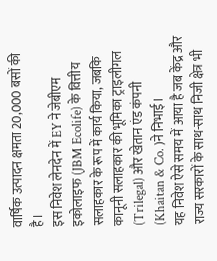वार्षिक उत्पादन क्षमता 20,000 बसों की है।
इस निवेश लेनदेन में EY ने जेबीएम इकोलाइफ (JBM Ecolife) के वित्तीय सलाहकार के रूप में कार्य किया, जबकि कानूनी सलाहकार की भूमिका ट्राइलीगल (Trilegal) और खेतान एंड कंपनी (Khaitan & Co. )ने निभाई।
यह निवेश ऐसे समय में आया है जब केंद्र और राज्य सरकारों के साथ-साथ निजी क्षेत्र भी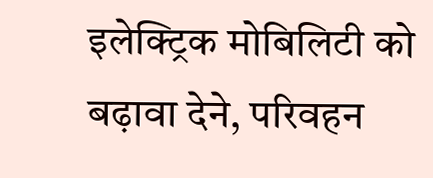इलेक्ट्रिक मोबिलिटी को बढ़ावा देने, परिवहन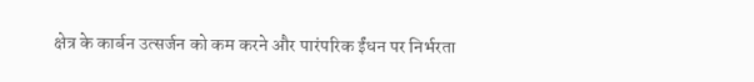क्षेत्र के कार्बन उत्सर्जन को कम करने और पारंपरिक ईंधन पर निर्भरता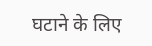घटाने के लिए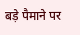बड़े पैमाने पर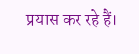प्रयास कर रहे हैं।